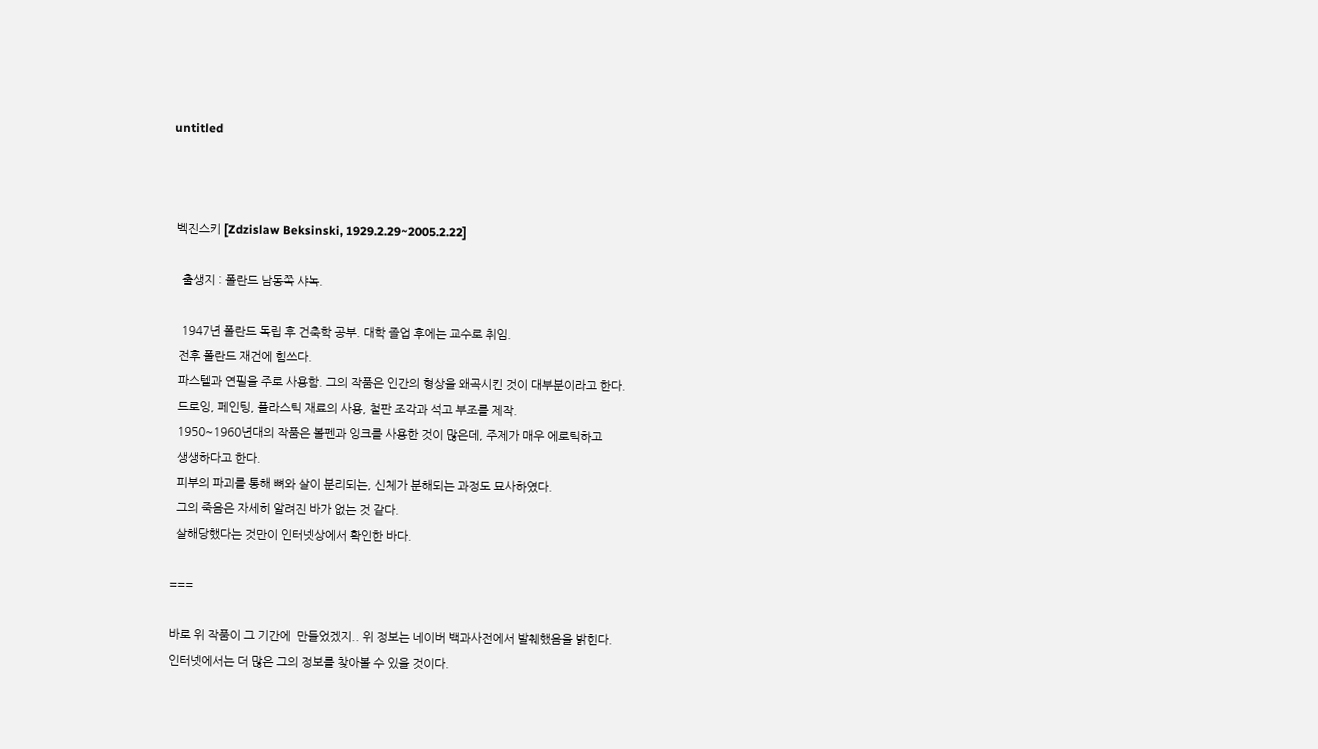untitled



 벡진스키 [Zdzislaw Beksinski, 1929.2.29~2005.2.22]

   출생지 : 폴란드 남동쪽 샤녹.

   1947년 폴란드 독립 후 건축학 공부. 대학 졸업 후에는 교수로 취임.
  전후 폴란드 재건에 힘쓰다.
  파스텔과 연필을 주로 사용함. 그의 작품은 인간의 형상을 왜곡시킨 것이 대부분이라고 한다.
  드로잉, 페인팅, 플라스틱 재료의 사용, 철판 조각과 석고 부조를 제작.
  1950~1960년대의 작품은 볼펜과 잉크를 사용한 것이 많은데, 주제가 매우 에로틱하고
  생생하다고 한다.
  피부의 파괴를 통해 뼈와 살이 분리되는, 신체가 분해되는 과정도 묘사하였다.
  그의 죽음은 자세히 알려진 바가 없는 것 같다.
  살해당했다는 것만이 인터넷상에서 확인한 바다.

===

바로 위 작품이 그 기간에  만들었겠지.. 위 정보는 네이버 백과사전에서 발췌했음을 밝힌다.
인터넷에서는 더 많은 그의 정보를 찾아볼 수 있을 것이다.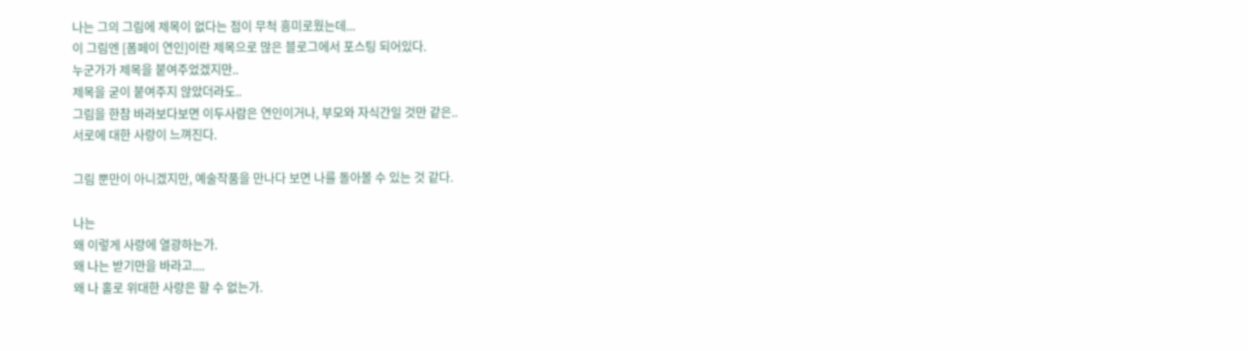나는 그의 그림에 제목이 없다는 점이 무척 흥미로웠는데...
이 그림엔 [폼페이 연인]이란 제목으로 많은 블로그에서 포스팅 되어있다.
누군가가 제목을 붙여주었겠지만..
제목을 굳이 붙여주지 않았더라도..
그림을 한참 바라보다보면 이두사람은 연인이거나, 부모와 자식간일 것만 같은..
서로에 대한 사랑이 느껴진다.

그림 뿐만이 아니겠지만, 예술작품을 만나다 보면 나를 돌아볼 수 있는 것 같다.

나는
왜 이렇게 사랑에 열광하는가.
왜 나는 받기만을 바라고....
왜 나 홀로 위대한 사랑은 할 수 없는가.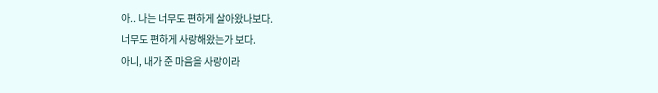아.. 나는 너무도 편하게 살아왔나보다.
너무도 편하게 사랑해왔는가 보다.
아니, 내가 준 마음을 사랑이라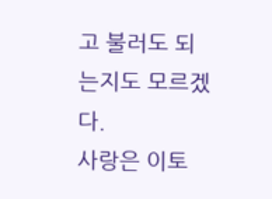고 불러도 되는지도 모르겠다.
사랑은 이토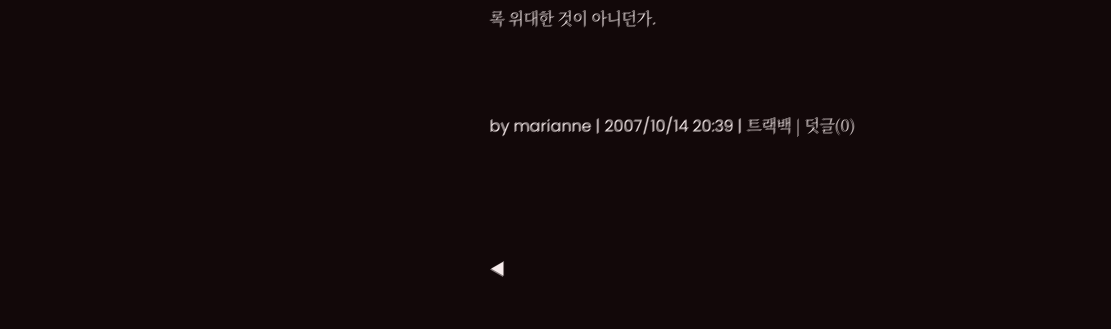록 위대한 것이 아니던가.


by marianne | 2007/10/14 20:39 | 트랙백 | 덧글(0)



◀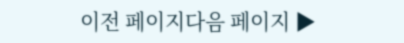이전 페이지다음 페이지 ▶